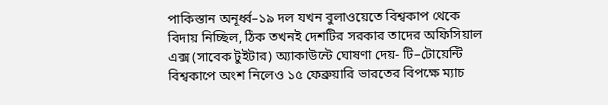পাকিস্তান অনূর্ধ্ব–১৯ দল যখন বুলাওয়েতে বিশ্বকাপ থেকে বিদায় নিচ্ছিল, ঠিক তখনই দেশটির সরকার তাদের অফিসিয়াল এক্স (সাবেক টুইটার) অ্যাকাউন্টে ঘোষণা দেয়- টি–টোয়েন্টি বিশ্বকাপে অংশ নিলেও ১৫ ফেব্রুয়ারি ভারতের বিপক্ষে ম্যাচ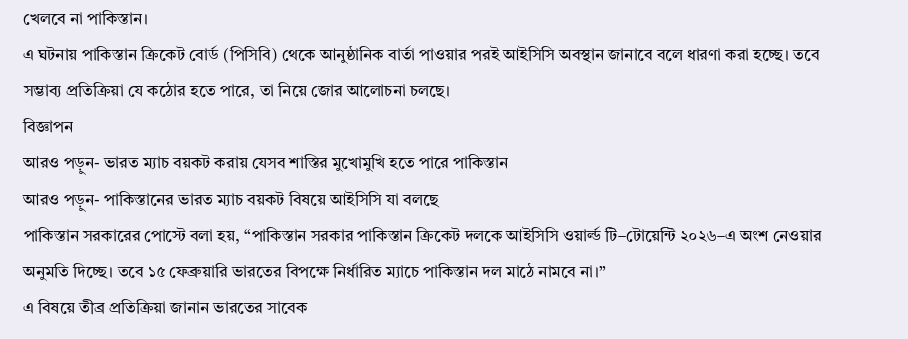খেলবে না পাকিস্তান।
এ ঘটনায় পাকিস্তান ক্রিকেট বোর্ড (পিসিবি) থেকে আনুষ্ঠানিক বার্তা পাওয়ার পরই আইসিসি অবস্থান জানাবে বলে ধারণা করা হচ্ছে। তবে সম্ভাব্য প্রতিক্রিয়া যে কঠোর হতে পারে, তা নিয়ে জোর আলোচনা চলছে।
বিজ্ঞাপন
আরও পড়ুন- ভারত ম্যাচ বয়কট করায় যেসব শাস্তির মুখোমুখি হতে পারে পাকিস্তান
আরও পড়ুন- পাকিস্তানের ভারত ম্যাচ বয়কট বিষয়ে আইসিসি যা বলছে
পাকিস্তান সরকারের পোস্টে বলা হয়, “পাকিস্তান সরকার পাকিস্তান ক্রিকেট দলকে আইসিসি ওয়ার্ল্ড টি–টোয়েন্টি ২০২৬–এ অংশ নেওয়ার অনুমতি দিচ্ছে। তবে ১৫ ফেব্রুয়ারি ভারতের বিপক্ষে নির্ধারিত ম্যাচে পাকিস্তান দল মাঠে নামবে না।”
এ বিষয়ে তীব্র প্রতিক্রিয়া জানান ভারতের সাবেক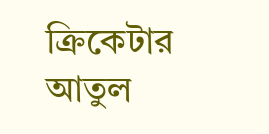ক্রিকেটার আতুল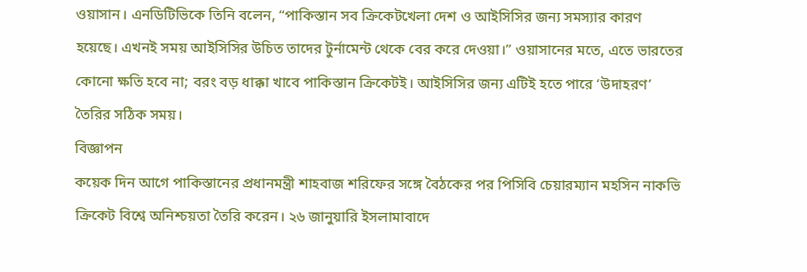ওয়াসান। এনডিটিভিকে তিনি বলেন, “পাকিস্তান সব ক্রিকেটখেলা দেশ ও আইসিসির জন্য সমস্যার কারণ হয়েছে। এখনই সময় আইসিসির উচিত তাদের টুর্নামেন্ট থেকে বের করে দেওয়া।” ওয়াসানের মতে, এতে ভারতের কোনো ক্ষতি হবে না; বরং বড় ধাক্কা খাবে পাকিস্তান ক্রিকেটই। আইসিসির জন্য এটিই হতে পারে ‘উদাহরণ’ তৈরির সঠিক সময়।
বিজ্ঞাপন
কয়েক দিন আগে পাকিস্তানের প্রধানমন্ত্রী শাহবাজ শরিফের সঙ্গে বৈঠকের পর পিসিবি চেয়ারম্যান মহসিন নাকভি ক্রিকেট বিশ্বে অনিশ্চয়তা তৈরি করেন। ২৬ জানুয়ারি ইসলামাবাদে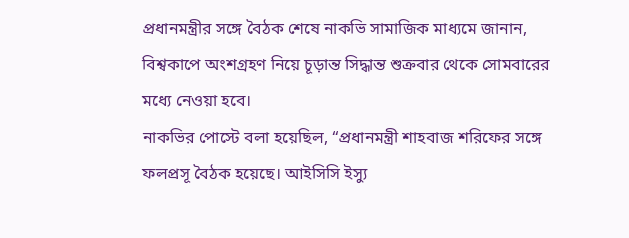প্রধানমন্ত্রীর সঙ্গে বৈঠক শেষে নাকভি সামাজিক মাধ্যমে জানান, বিশ্বকাপে অংশগ্রহণ নিয়ে চূড়ান্ত সিদ্ধান্ত শুক্রবার থেকে সোমবারের মধ্যে নেওয়া হবে।
নাকভির পোস্টে বলা হয়েছিল, “প্রধানমন্ত্রী শাহবাজ শরিফের সঙ্গে ফলপ্রসূ বৈঠক হয়েছে। আইসিসি ইস্যু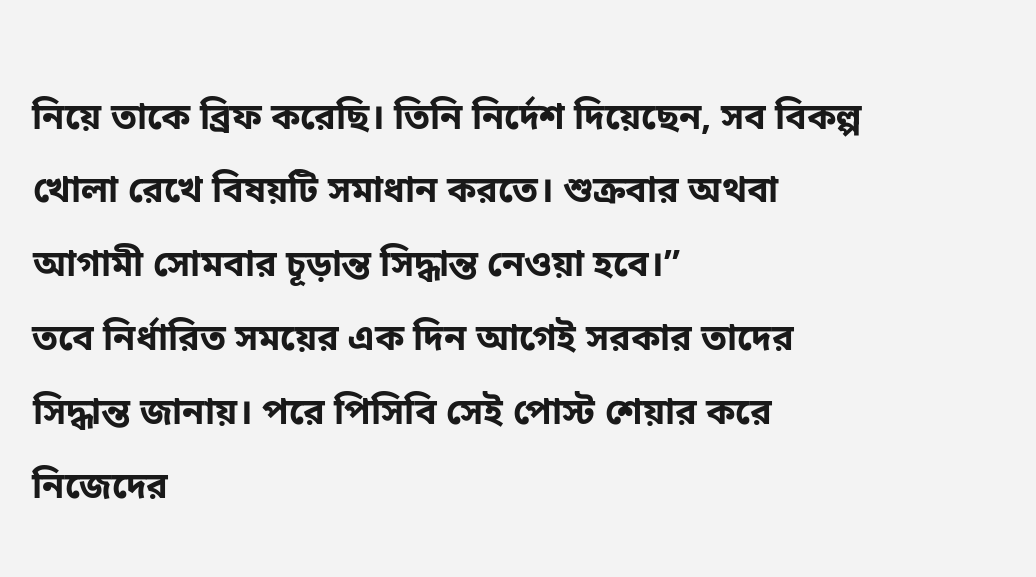নিয়ে তাকে ব্রিফ করেছি। তিনি নির্দেশ দিয়েছেন, সব বিকল্প খোলা রেখে বিষয়টি সমাধান করতে। শুক্রবার অথবা আগামী সোমবার চূড়ান্ত সিদ্ধান্ত নেওয়া হবে।”
তবে নির্ধারিত সময়ের এক দিন আগেই সরকার তাদের সিদ্ধান্ত জানায়। পরে পিসিবি সেই পোস্ট শেয়ার করে নিজেদের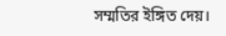সম্মতির ইঙ্গিত দেয়।